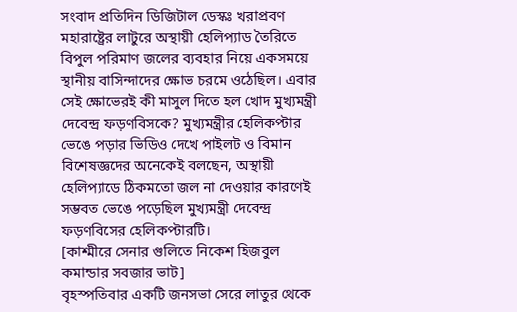সংবাদ প্রতিদিন ডিজিটাল ডেস্কঃ খরাপ্রবণ মহারাষ্ট্রের লাটুরে অস্থায়ী হেলিপ্যাড তৈরিতে বিপুল পরিমাণ জলের ব্যবহার নিয়ে একসময়ে স্থানীয় বাসিন্দাদের ক্ষোভ চরমে ওঠেছিল। এবার সেই ক্ষোভেরই কী মাসুল দিতে হল খোদ মুখ্যমন্ত্রী দেবেন্দ্র ফড়ণবিসকে? মুখ্যমন্ত্রীর হেলিকপ্টার ভেঙে পড়ার ভিডিও দেখে পাইলট ও বিমান বিশেষজ্ঞদের অনেকেই বলছেন, অস্থায়ী হেলিপ্যাডে ঠিকমতো জল না দেওয়ার কারণেই সম্ভবত ভেঙে পড়েছিল মুখ্যমন্ত্রী দেবেন্দ্র ফড়ণবিসের হেলিকপ্টারটি।
[কাশ্মীরে সেনার গুলিতে নিকেশ হিজবুল কমান্ডার সবজার ভাট]
বৃহস্পতিবার একটি জনসভা সেরে লাতুর থেকে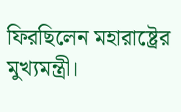ফিরছিলেন মহারাষ্ট্রের মুখ্যমন্ত্রী।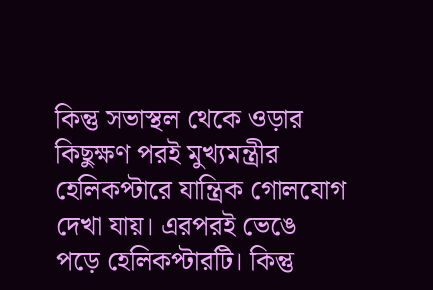কিন্তু সভাস্থল থেকে ওড়ার কিছুক্ষণ পরই মুখ্যমন্ত্রীর হেলিকপ্টারে যান্ত্রিক গোলযোগ দেখা যায়। এরপরই ভেঙে পড়ে হেলিকপ্টারটি। কিন্তু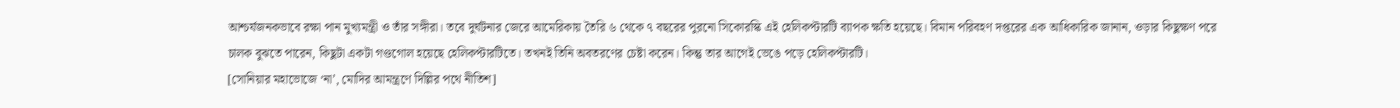আশ্চর্যজনকভাবে রক্ষা পান মুখ্যমন্ত্রী ও তাঁর সঙ্গীরা। তবে দুর্ঘটনার জেরে আমেরিকায় তৈরি ৬ থেকে ৭ বছরের পুরনো সিকোরস্কি এই হেলিকপ্টারটি ব্যাপক ক্ষতি হয়েছে। বিমান পরিবহণ দপ্তরের এক আধিকারিক জানান, ওড়ার কিছুক্ষণ পরে চালক বুঝতে পারেন, কিছুটা একটা গণ্ডগোল হয়েছে হেলিকপ্টারটিতে। তখনই তিনি অবতরণের চেষ্টা করেন। কিন্তু তার আগেই ভেঙে পড়ে হেলিকপ্টারটি।
[সোনিয়ার মহাভোজে ‘না’, মোদির আমন্ত্রণে দিল্লির পথে নীতিশ]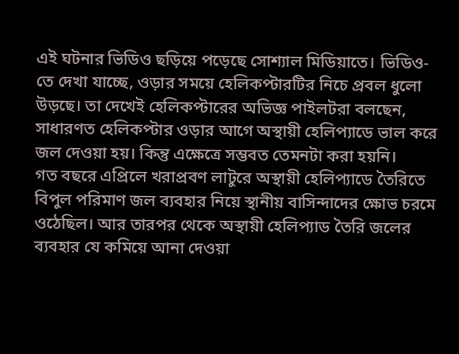এই ঘটনার ভিডিও ছড়িয়ে পড়েছে সোশ্যাল মিডিয়াতে। ভিডিও-তে দেখা যাচ্ছে, ওড়ার সময়ে হেলিকপ্টারটির নিচে প্রবল ধুলো উড়ছে। তা দেখেই হেলিকপ্টারের অভিজ্ঞ পাইলটরা বলছেন, সাধারণত হেলিকপ্টার ওড়ার আগে অস্থায়ী হেলিপ্যাডে ভাল করে জল দেওয়া হয়। কিন্তু এক্ষেত্রে সম্ভবত তেমনটা করা হয়নি।
গত বছরে এপ্রিলে খরাপ্রবণ লাটুরে অস্থায়ী হেলিপ্যাডে তৈরিতে বিপুল পরিমাণ জল ব্যবহার নিয়ে স্থানীয় বাসিন্দাদের ক্ষোভ চরমে ওঠেছিল। আর তারপর থেকে অস্থায়ী হেলিপ্যাড তৈরি জলের ব্যবহার যে কমিয়ে আনা দেওয়া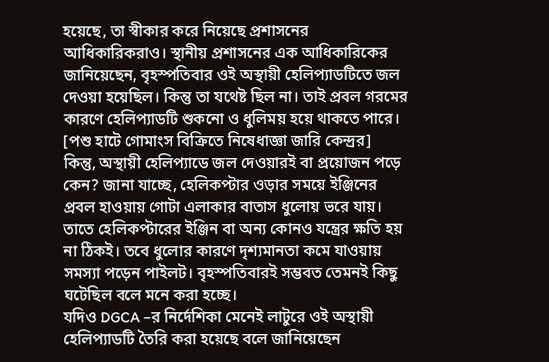হয়েছে, তা স্বীকার করে নিয়েছে প্রশাসনের আধিকারিকরাও। স্থানীয় প্রশাসনের এক আধিকারিকের জানিয়েছেন, বৃহস্পতিবার ওই অস্থায়ী হেলিপ্যাডটিতে জল দেওয়া হয়েছিল। কিন্তু তা যথেষ্ট ছিল না। তাই প্রবল গরমের কারণে হেলিপ্যাডটি শুকনো ও ধুলিময় হয়ে থাকতে পারে।
[পশু হাটে গোমাংস বিক্রিতে নিষেধাজ্ঞা জারি কেন্দ্রর]
কিন্তু, অস্থায়ী হেলিপ্যাডে জল দেওয়ারই বা প্রয়োজন পড়ে কেন? জানা যাচ্ছে, হেলিকপ্টার ওড়ার সময়ে ইঞ্জিনের প্রবল হাওয়ায় গোটা এলাকার বাতাস ধুলোয় ভরে যায়। তাতে হেলিকপ্টারের ইঞ্জিন বা অন্য কোনও যন্ত্রের ক্ষতি হয় না ঠিকই। তবে ধুলোর কারণে দৃশ্যমানতা কমে যাওয়ায় সমস্যা পড়েন পাইলট। বৃহস্পতিবারই সম্ভবত তেমনই কিছু ঘটেছিল বলে মনে করা হচ্ছে।
যদিও DGCA –র নির্দেশিকা মেনেই লাটুরে ওই অস্থায়ী হেলিপ্যাডটি তৈরি করা হয়েছে বলে জানিয়েছেন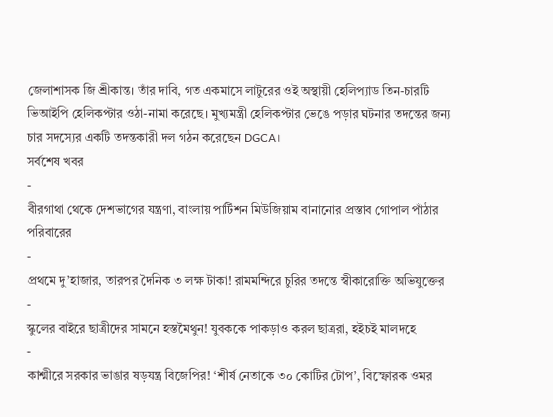জেলাশাসক জি শ্রীকান্ত। তাঁর দাবি, গত একমাসে লাটুরের ওই অস্থায়ী হেলিপ্যাড তিন-চারটি ভিআইপি হেলিকপ্টার ওঠা-নামা করেছে। মুখ্যমন্ত্রী হেলিকপ্টার ভেঙে পড়ার ঘটনার তদন্তের জন্য চার সদস্যের একটি তদন্তকারী দল গঠন করেছেন DGCA।
সর্বশেষ খবর
-
বীরগাথা থেকে দেশভাগের যন্ত্রণা, বাংলায় পার্টিশন মিউজিয়াম বানানোর প্রস্তাব গোপাল পাঁঠার পরিবারের
-
প্রথমে দু’হাজার, তারপর দৈনিক ৩ লক্ষ টাকা! রামমন্দিরে চুরির তদন্তে স্বীকারোক্তি অভিযুক্তের
-
স্কুলের বাইরে ছাত্রীদের সামনে হস্তমৈথুন! যুবককে পাকড়াও করল ছাত্ররা, হইচই মালদহে
-
কাশ্মীরে সরকার ভাঙার ষড়যন্ত্র বিজেপির! ‘শীর্ষ নেতাকে ৩০ কোটির টোপ’, বিস্ফোরক ওমর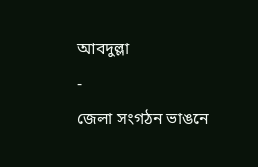আবদুল্লা
-
জেলা সংগঠন ভাঙনে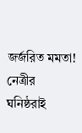জর্জরিত মমতা! নেত্রীর ঘনিষ্ঠরাই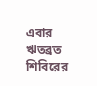এবার ঋতব্রত শিবিরের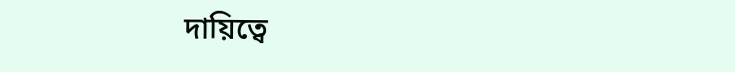দায়িত্বে